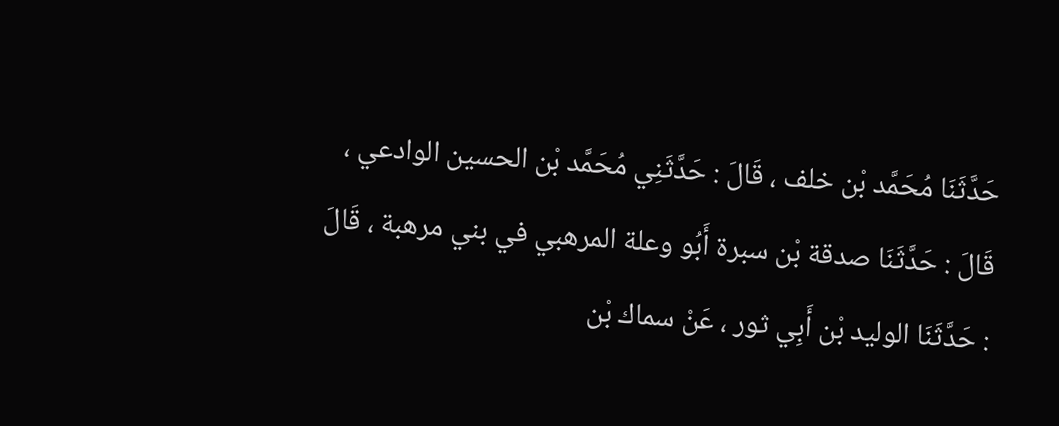حَدَّثَنَا مُحَمَّد بْن خلف ، قَالَ : حَدَّثَنِي مُحَمَّد بْن الحسين الوادعي ، قَالَ : حَدَّثَنَا صدقة بْن سبرة أَبُو وعلة المرهبي في بني مرهبة ، قَالَ : حَدَّثَنَا الوليد بْن أَبِي ثور ، عَنْ سماك بْن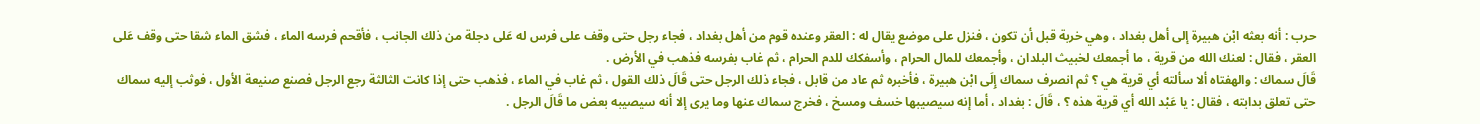حرب : أنه بعثه ابْن هبيرة إلى أهل بغداد ، وهي خربة قبل أن تكون ، فنزل على موضع يقال له : العقر وعنده قوم من أهل بغداد ، فجاء رجل حتى وقف على فرس له عَلى دجلة من ذلك الجانب ، فأقحم فرسه الماء ، فشق الماء شقا حتى وقف عَلى العقر ، فقال : لعنك الله من قرية ، ما أجمعك لخبيث البلدان ، وأجمعك للمال الحرام ، وأسفكك للدم الحرام ، ثم غاب بفرسه فذهب في الأرض .
قَالَ سماك : والهفتاه ألا سألته أي قرية هي ؟ ثم انصرف سماك إِلَى ابْن هبيرة ، فأخبره ثم عاد من قابل ، فجاء ذلك الرجل حتى قَالَ ذلك القول ، ثم غاب في الماء ، فذهب حتى إذا كانت الثالثة رجع الرجل فصنع صنيعة الأول ، فوثب إليه سماك حتى تعلق بدابته ، فقال : يا عَبْد الله أي قرية هذه ؟ ، قَالَ : بغداد ، أما إنه سيصيبها خسف ومسخ ، فخرج سماك عنها وما يرى إلا أنه سيصيبه بعض ما قَالَ الرجل .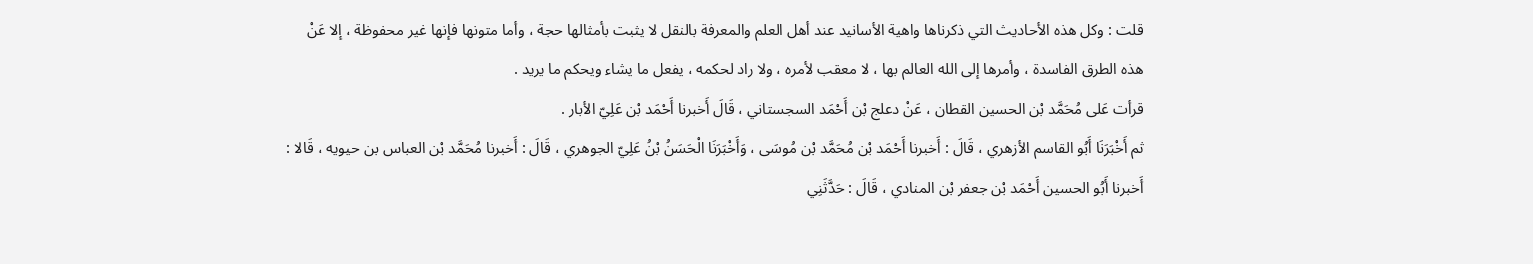قلت : وكل هذه الأحاديث التي ذكرناها واهية الأسانيد عند أهل العلم والمعرفة بالنقل لا يثبت بأمثالها حجة ، وأما متونها فإنها غير محفوظة ، إلا عَنْ هذه الطرق الفاسدة ، وأمرها إلى الله العالم بها ، لا معقب لأمره ، ولا راد لحكمه ، يفعل ما يشاء ويحكم ما يريد .
قرأت عَلى مُحَمَّد بْن الحسين القطان ، عَنْ دعلج بْن أَحْمَد السجستاني ، قَالَ أَخبرنا أَحْمَد بْن عَلِيّ الأبار .
ثم أَخْبَرَنَا أَبُو القاسم الأزهري ، قَالَ : أَخبرنا أَحْمَد بْن مُحَمَّد بْن مُوسَى ، وَأَخْبَرَنَا الْحَسَنُ بْنُ عَلِيّ الجوهري ، قَالَ : أَخبرنا مُحَمَّد بْن العباس بن حيويه ، قَالا : أَخبرنا أَبُو الحسين أَحْمَد بْن جعفر بْن المنادي ، قَالَ : حَدَّثَنِي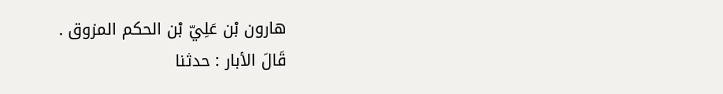هارون بْن عَلِيّ بْن الحكم المزوق .
قَالَ الأبار : حدثنا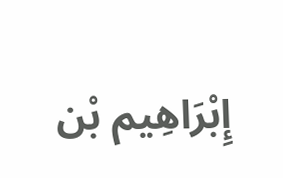إِبْرَاهِيم بْن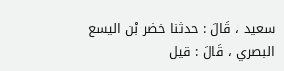سعيد ، قَالَ : حدثنا خضر بْن اليسع البصري ، قَالَ : قيل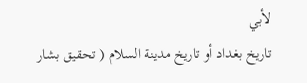لأبي
تاريخ بغداد أو تاريخ مدينة السلام ( تحقيق بشار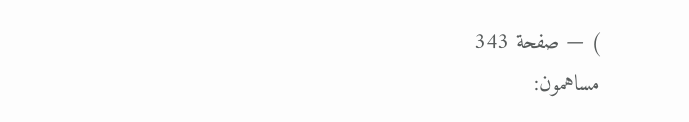) — صفحة 343
مساهمون: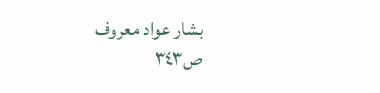بشار عواد معروف
ص٣٤٣